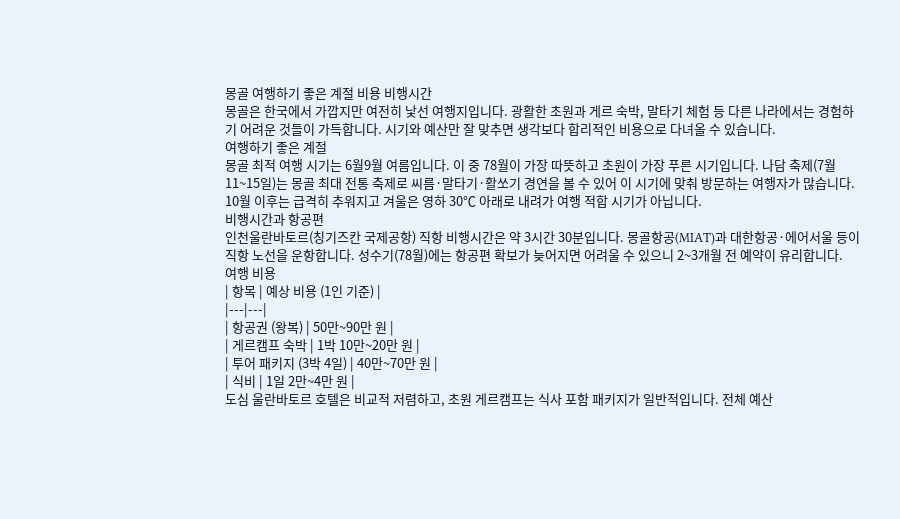몽골 여행하기 좋은 계절 비용 비행시간
몽골은 한국에서 가깝지만 여전히 낯선 여행지입니다. 광활한 초원과 게르 숙박, 말타기 체험 등 다른 나라에서는 경험하기 어려운 것들이 가득합니다. 시기와 예산만 잘 맞추면 생각보다 합리적인 비용으로 다녀올 수 있습니다.
여행하기 좋은 계절
몽골 최적 여행 시기는 6월9월 여름입니다. 이 중 78월이 가장 따뜻하고 초원이 가장 푸른 시기입니다. 나담 축제(7월 11~15일)는 몽골 최대 전통 축제로 씨름·말타기·활쏘기 경연을 볼 수 있어 이 시기에 맞춰 방문하는 여행자가 많습니다. 10월 이후는 급격히 추워지고 겨울은 영하 30℃ 아래로 내려가 여행 적합 시기가 아닙니다.
비행시간과 항공편
인천울란바토르(칭기즈칸 국제공항) 직항 비행시간은 약 3시간 30분입니다. 몽골항공(MIAT)과 대한항공·에어서울 등이 직항 노선을 운항합니다. 성수기(78월)에는 항공편 확보가 늦어지면 어려울 수 있으니 2~3개월 전 예약이 유리합니다.
여행 비용
| 항목 | 예상 비용 (1인 기준) |
|---|---|
| 항공권 (왕복) | 50만~90만 원 |
| 게르캠프 숙박 | 1박 10만~20만 원 |
| 투어 패키지 (3박 4일) | 40만~70만 원 |
| 식비 | 1일 2만~4만 원 |
도심 울란바토르 호텔은 비교적 저렴하고, 초원 게르캠프는 식사 포함 패키지가 일반적입니다. 전체 예산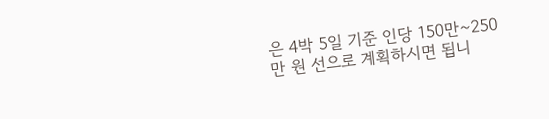은 4박 5일 기준 인당 150만~250만 원 선으로 계획하시면 됩니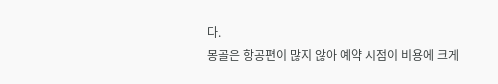다.
몽골은 항공편이 많지 않아 예약 시점이 비용에 크게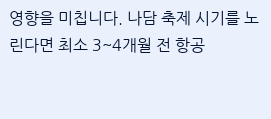영향을 미칩니다. 나담 축제 시기를 노린다면 최소 3~4개월 전 항공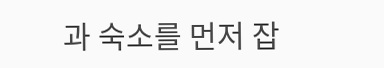과 숙소를 먼저 잡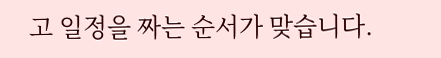고 일정을 짜는 순서가 맞습니다.